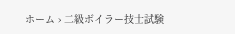ホーム › 二級ボイラー技士試験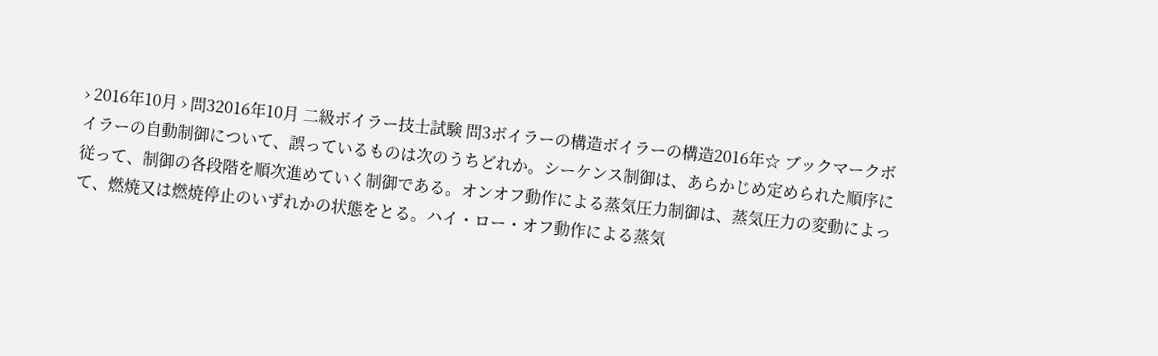› 2016年10月 › 問32016年10月 二級ボイラー技士試験 問3ボイラーの構造ボイラーの構造2016年☆ ブックマークボイラーの自動制御について、誤っているものは次のうちどれか。シーケンス制御は、あらかじめ定められた順序に従って、制御の各段階を順次進めていく制御である。オンオフ動作による蒸気圧力制御は、蒸気圧力の変動によって、燃焼又は燃焼停止のいずれかの状態をとる。ハイ・ロー・オフ動作による蒸気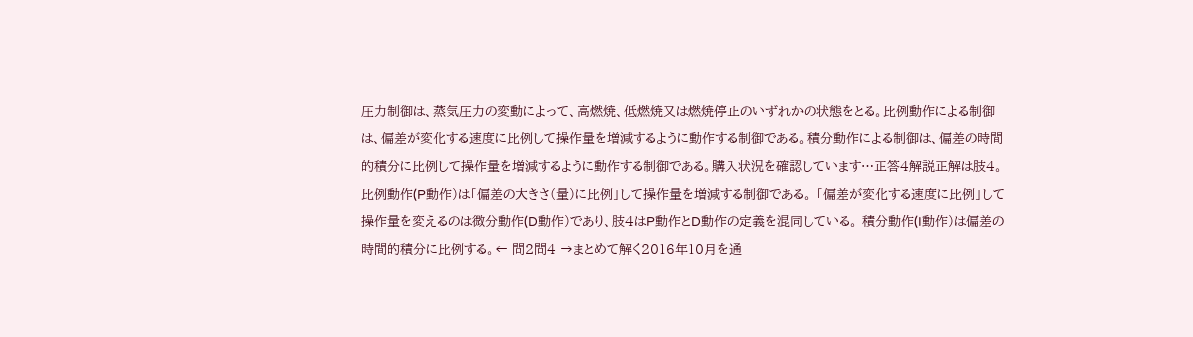圧力制御は、蒸気圧力の変動によって、高燃焼、低燃焼又は燃焼停止のいずれかの状態をとる。比例動作による制御は、偏差が変化する速度に比例して操作量を増減するように動作する制御である。積分動作による制御は、偏差の時間的積分に比例して操作量を増減するように動作する制御である。購入状況を確認しています…正答4解説正解は肢4。 比例動作(P動作)は「偏差の大きさ(量)に比例」して操作量を増減する制御である。 「偏差が変化する速度に比例」して操作量を変えるのは微分動作(D動作)であり、肢4はP動作とD動作の定義を混同している。 積分動作(I動作)は偏差の時間的積分に比例する。← 問2問4 →まとめて解く2016年10月を通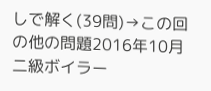しで解く(39問)→この回の他の問題2016年10月 二級ボイラー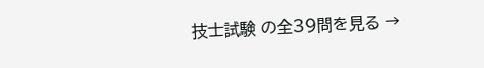技士試験 の全39問を見る →